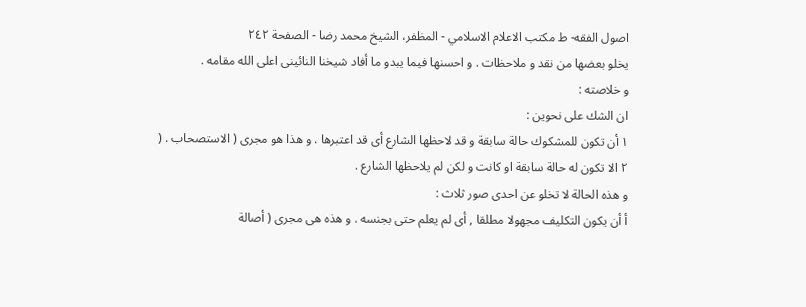اصول الفقه- ط مكتب الاعلام الاسلامي - المظفر، الشيخ محمد رضا - الصفحة ٢٤٢
يخلو بعضها من نقد و ملاحظات . و احسنها فيما يبدو ما أفاد شيخنا النائينى اعلى الله مقامه .
و خلاصته :
ان الشك على نحوين :
١ أن تكون للمشكوك حالة سابقة و قد لاحظها الشارع أى قد اعتبرها . و هذا هو مجرى ( الاستصحاب . (
٢ الا تكون له حالة سابقة او كانت و لكن لم يلاحظها الشارع .
و هذه الحالة لا تخلو عن احدى صور ثلاث :
أ أن يكون التكليف مجهولا مطلقا , أى لم يعلم حتى بجنسه . و هذه هى مجرى ( أصالة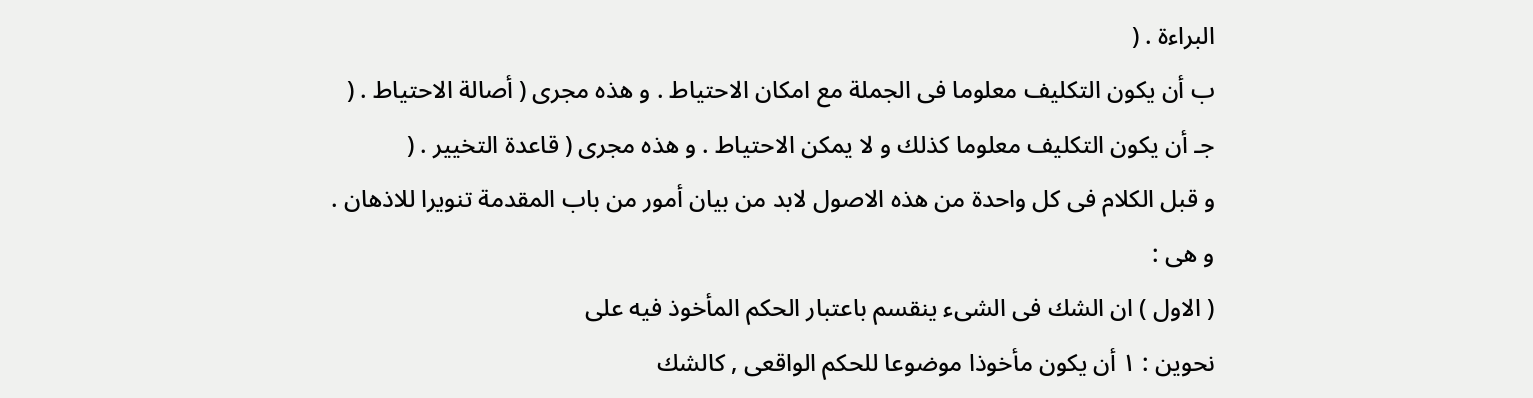البراءة . (
ب أن يكون التكليف معلوما فى الجملة مع امكان الاحتياط . و هذه مجرى ( أصالة الاحتياط . (
جـ أن يكون التكليف معلوما كذلك و لا يمكن الاحتياط . و هذه مجرى ( قاعدة التخيير . (
و قبل الكلام فى كل واحدة من هذه الاصول لابد من بيان أمور من باب المقدمة تنويرا للاذهان .
و هى :
( الاول ) ان الشك فى الشىء ينقسم باعتبار الحكم المأخوذ فيه على
نحوين : ١ أن يكون مأخوذا موضوعا للحكم الواقعى , كالشك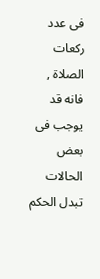فى عدد ركعات
الصلاة , فانه قد يوجب فى بعض الحالات تبدل الحكم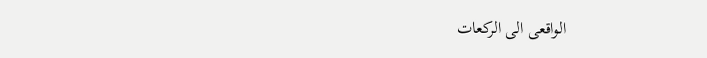الواقعى الى الركعات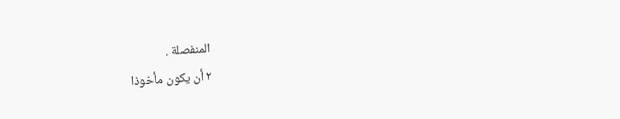المنفصلة .
٢ أن يكون مأخوذا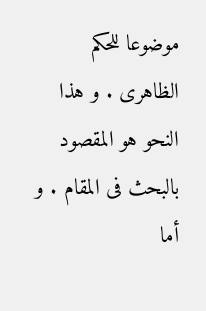موضوعا للحكم الظاهرى . و هذا النحو هو المقصود
بالبحث فى المقام . و أما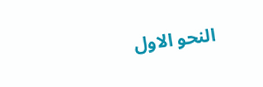النحو الاول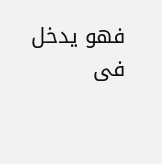فهو يدخل فى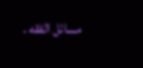مسائل الفقه .